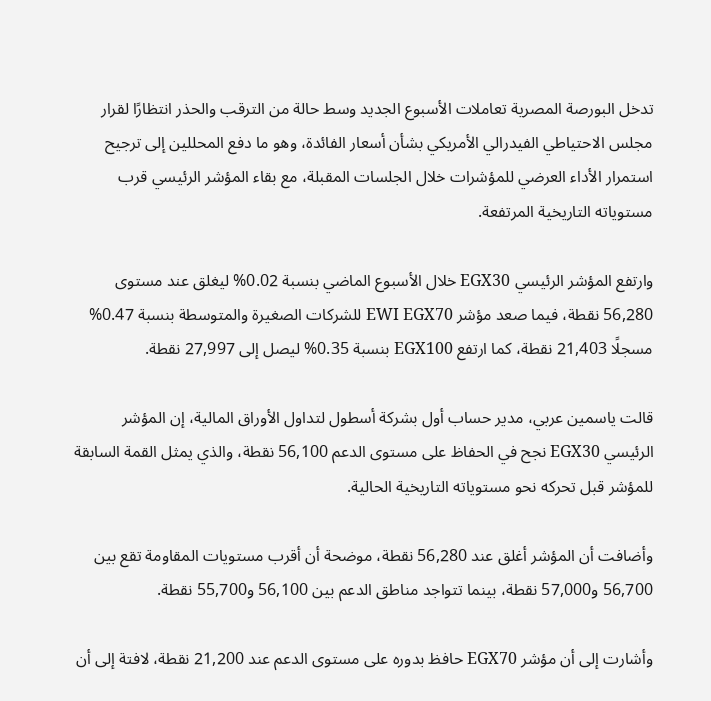تدخل البورصة المصرية تعاملات الأسبوع الجديد وسط حالة من الترقب والحذر انتظارًا لقرار مجلس الاحتياطي الفيدرالي الأمريكي بشأن أسعار الفائدة، وهو ما دفع المحللين إلى ترجيح استمرار الأداء العرضي للمؤشرات خلال الجلسات المقبلة، مع بقاء المؤشر الرئيسي قرب مستوياته التاريخية المرتفعة.

وارتفع المؤشر الرئيسي EGX30 خلال الأسبوع الماضي بنسبة 0.02% ليغلق عند مستوى 56,280 نقطة، فيما صعد مؤشر EWI EGX70 للشركات الصغيرة والمتوسطة بنسبة 0.47% مسجلًا 21,403 نقطة، كما ارتفع EGX100 بنسبة 0.35% ليصل إلى 27,997 نقطة.

قالت ياسمين عربي، مدير حساب أول بشركة أسطول لتداول الأوراق المالية، إن المؤشر الرئيسي EGX30 نجح في الحفاظ على مستوى الدعم 56,100 نقطة، والذي يمثل القمة السابقة للمؤشر قبل تحركه نحو مستوياته التاريخية الحالية.

وأضافت أن المؤشر أغلق عند 56,280 نقطة، موضحة أن أقرب مستويات المقاومة تقع بين 56,700 و57,000 نقطة، بينما تتواجد مناطق الدعم بين 56,100 و55,700 نقطة.

وأشارت إلى أن مؤشر EGX70 حافظ بدوره على مستوى الدعم عند 21,200 نقطة، لافتة إلى أن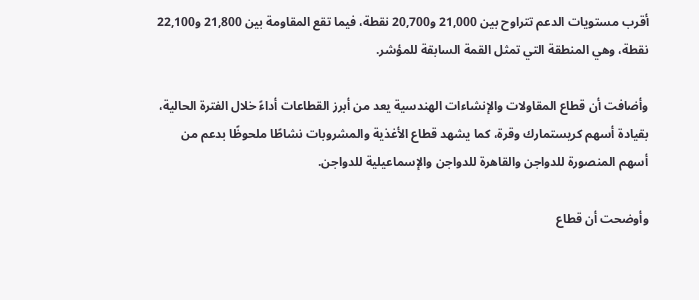أقرب مستويات الدعم تتراوح بين 21,000 و20,700 نقطة، فيما تقع المقاومة بين 21,800 و22,100 نقطة، وهي المنطقة التي تمثل القمة السابقة للمؤشر.

وأضافت أن قطاع المقاولات والإنشاءات الهندسية يعد من أبرز القطاعات أداءً خلال الفترة الحالية، بقيادة أسهم كريستمارك وقرة، كما يشهد قطاع الأغذية والمشروبات نشاطًا ملحوظًا بدعم من أسهم المنصورة للدواجن والقاهرة للدواجن والإسماعيلية للدواجن.

وأوضحت أن قطاع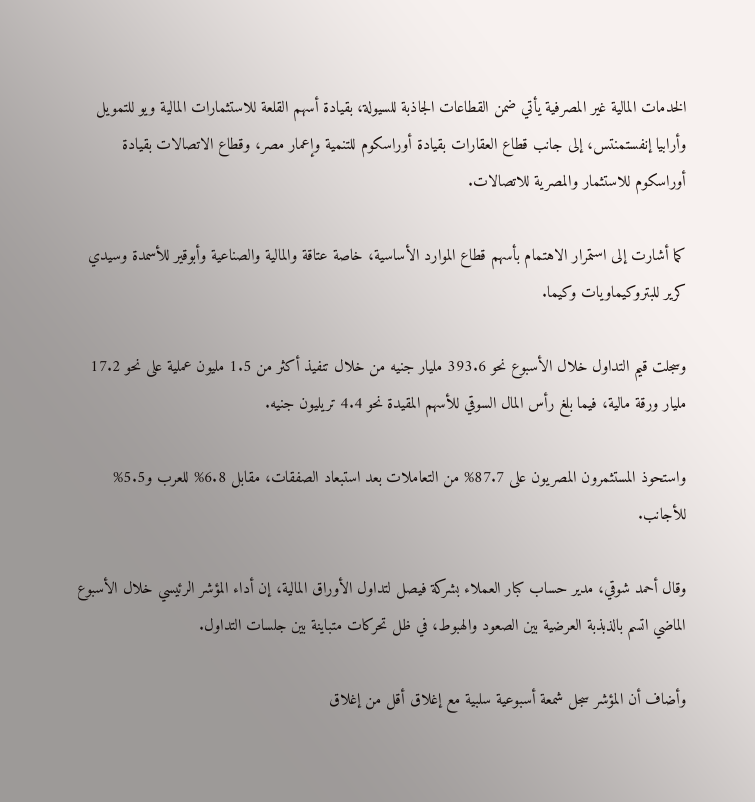الخدمات المالية غير المصرفية يأتي ضمن القطاعات الجاذبة للسيولة، بقيادة أسهم القلعة للاستثمارات المالية ويو للتمويل وأرابيا إنفستمنتس، إلى جانب قطاع العقارات بقيادة أوراسكوم للتنمية وإعمار مصر، وقطاع الاتصالات بقيادة أوراسكوم للاستثمار والمصرية للاتصالات.

كما أشارت إلى استمرار الاهتمام بأسهم قطاع الموارد الأساسية، خاصة عتاقة والمالية والصناعية وأبوقير للأسمدة وسيدي كرير للبتروكيماويات وكيما.

وسجلت قيم التداول خلال الأسبوع نحو 393.6 مليار جنيه من خلال تنفيذ أكثر من 1.5 مليون عملية على نحو 17.2 مليار ورقة مالية، فيما بلغ رأس المال السوقي للأسهم المقيدة نحو 4.4 تريليون جنيه.

واستحوذ المستثمرون المصريون على 87.7% من التعاملات بعد استبعاد الصفقات، مقابل 6.8% للعرب و5.5% للأجانب.

وقال أحمد شوقي، مدير حساب كبار العملاء بشركة فيصل لتداول الأوراق المالية، إن أداء المؤشر الرئيسي خلال الأسبوع الماضي اتسم بالذبذبة العرضية بين الصعود والهبوط، في ظل تحركات متباينة بين جلسات التداول.

وأضاف أن المؤشر سجل شمعة أسبوعية سلبية مع إغلاق أقل من إغلاق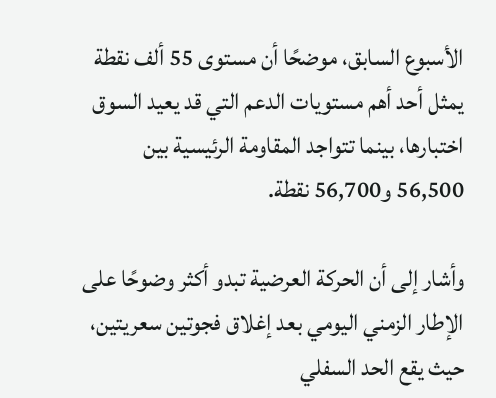الأسبوع السابق، موضحًا أن مستوى 55 ألف نقطة يمثل أحد أهم مستويات الدعم التي قد يعيد السوق اختبارها، بينما تتواجد المقاومة الرئيسية بين 56,500 و56,700 نقطة.

وأشار إلى أن الحركة العرضية تبدو أكثر وضوحًا على الإطار الزمني اليومي بعد إغلاق فجوتين سعريتين، حيث يقع الحد السفلي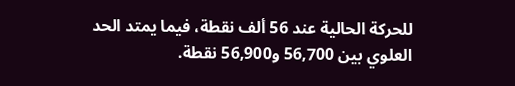للحركة الحالية عند 56 ألف نقطة، فيما يمتد الحد العلوي بين 56,700 و56,900 نقطة.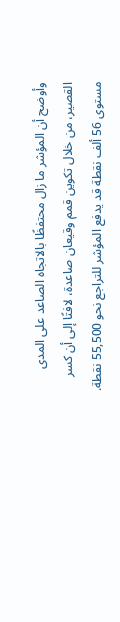وأوضح أن المؤشر ما زال محتفظًا بالاتجاه الصاعد على المدى القصير، من خلال تكوين قمم وقيعان صاعدة، لافتًا إلى أن كسر مستوى 56 ألف نقطة قد يدفع المؤشر للتراجع نحو 55,500 نقطة.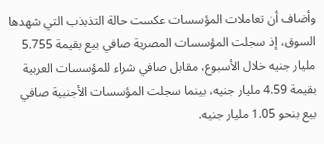وأضاف أن تعاملات المؤسسات عكست حالة التذبذب التي شهدها السوق، إذ سجلت المؤسسات المصرية صافي بيع بقيمة 5.755 مليار جنيه خلال الأسبوع، مقابل صافي شراء للمؤسسات العربية بقيمة 4.59 مليار جنيه، بينما سجلت المؤسسات الأجنبية صافي بيع بنحو 1.05 مليار جنيه.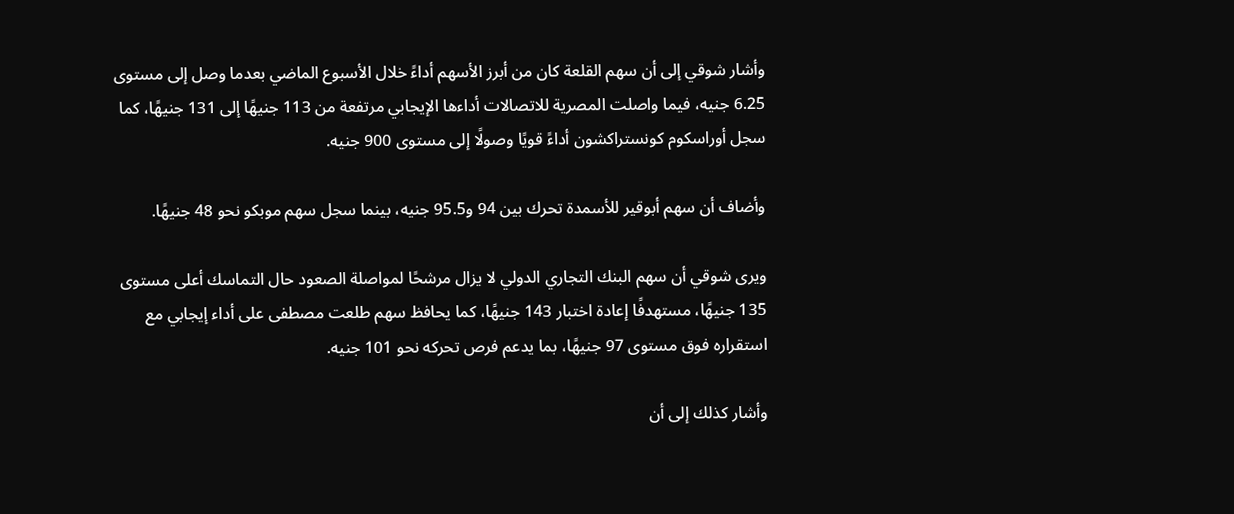وأشار شوقي إلى أن سهم القلعة كان من أبرز الأسهم أداءً خلال الأسبوع الماضي بعدما وصل إلى مستوى 6.25 جنيه، فيما واصلت المصرية للاتصالات أداءها الإيجابي مرتفعة من 113 جنيهًا إلى 131 جنيهًا، كما سجل أوراسكوم كونستراكشون أداءً قويًا وصولًا إلى مستوى 900 جنيه.

وأضاف أن سهم أبوقير للأسمدة تحرك بين 94 و95.5 جنيه، بينما سجل سهم موبكو نحو 48 جنيهًا.

ويرى شوقي أن سهم البنك التجاري الدولي لا يزال مرشحًا لمواصلة الصعود حال التماسك أعلى مستوى 135 جنيهًا، مستهدفًا إعادة اختبار 143 جنيهًا، كما يحافظ سهم طلعت مصطفى على أداء إيجابي مع استقراره فوق مستوى 97 جنيهًا، بما يدعم فرص تحركه نحو 101 جنيه.

وأشار كذلك إلى أن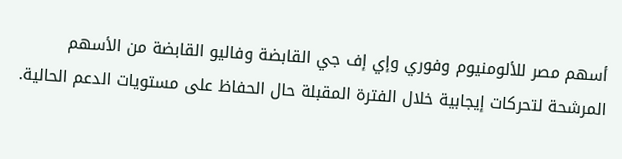أسهم مصر للألومنيوم وفوري وإي إف جي القابضة وفاليو القابضة من الأسهم المرشحة لتحركات إيجابية خلال الفترة المقبلة حال الحفاظ على مستويات الدعم الحالية.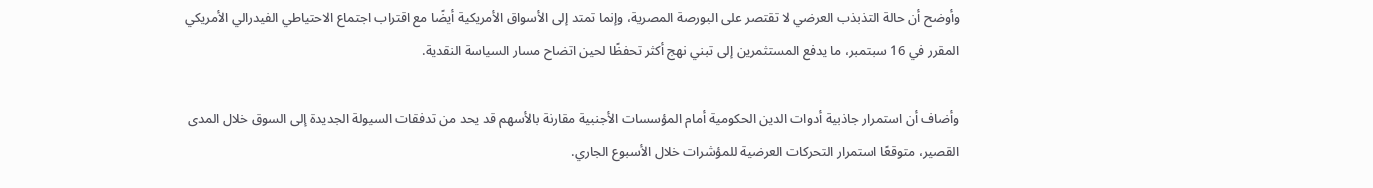وأوضح أن حالة التذبذب العرضي لا تقتصر على البورصة المصرية، وإنما تمتد إلى الأسواق الأمريكية أيضًا مع اقتراب اجتماع الاحتياطي الفيدرالي الأمريكي المقرر في 16 سبتمبر، ما يدفع المستثمرين إلى تبني نهج أكثر تحفظًا لحين اتضاح مسار السياسة النقدية.

وأضاف أن استمرار جاذبية أدوات الدين الحكومية أمام المؤسسات الأجنبية مقارنة بالأسهم قد يحد من تدفقات السيولة الجديدة إلى السوق خلال المدى القصير، متوقعًا استمرار التحركات العرضية للمؤشرات خلال الأسبوع الجاري.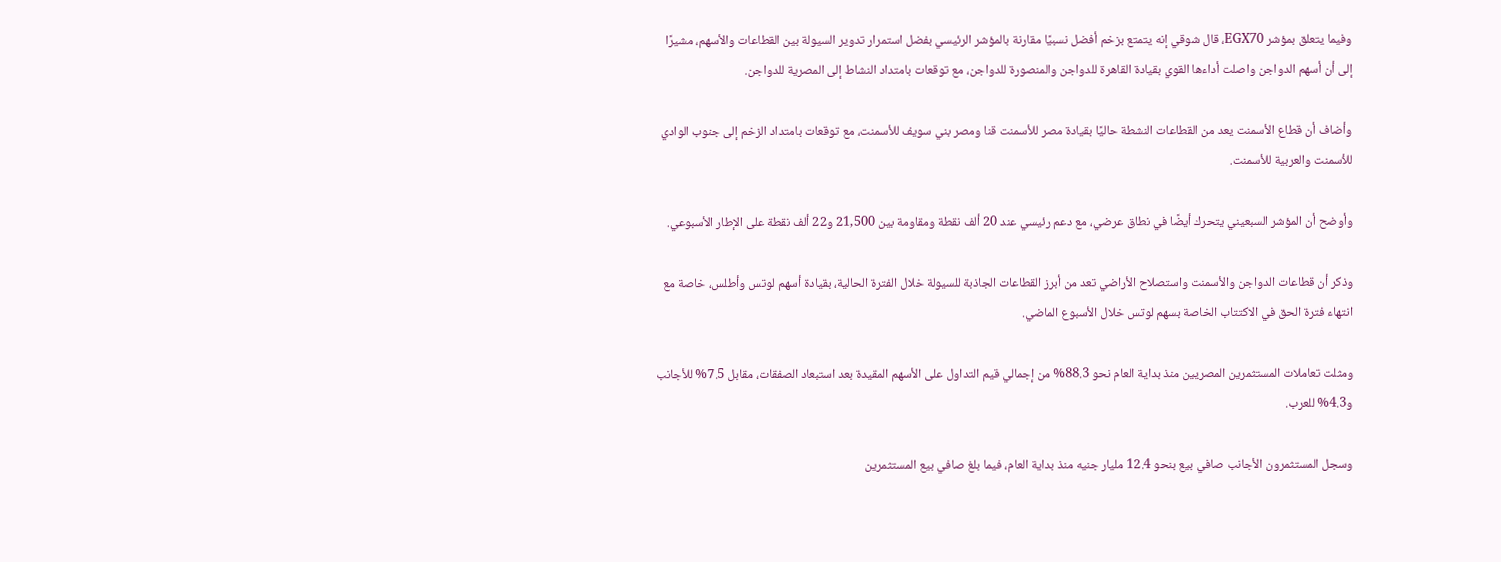وفيما يتعلق بمؤشر EGX70، قال شوقي إنه يتمتع بزخم أفضل نسبيًا مقارنة بالمؤشر الرئيسي بفضل استمرار تدوير السيولة بين القطاعات والأسهم، مشيرًا إلى أن أسهم الدواجن واصلت أداءها القوي بقيادة القاهرة للدواجن والمنصورة للدواجن، مع توقعات بامتداد النشاط إلى المصرية للدواجن.

وأضاف أن قطاع الأسمنت يعد من القطاعات النشطة حاليًا بقيادة مصر للأسمنت قنا ومصر بني سويف للأسمنت، مع توقعات بامتداد الزخم إلى جنوب الوادي للأسمنت والعربية للأسمنت.

وأوضح أن المؤشر السبعيني يتحرك أيضًا في نطاق عرضي، مع دعم رئيسي عند 20 ألف نقطة ومقاومة بين 21,500 و22 ألف نقطة على الإطار الأسبوعي.

وذكر أن قطاعات الدواجن والأسمنت واستصلاح الأراضي تعد من أبرز القطاعات الجاذبة للسيولة خلال الفترة الحالية، بقيادة أسهم لوتس وأطلس، خاصة مع انتهاء فترة الحق في الاكتتاب الخاصة بسهم لوتس خلال الأسبوع الماضي.

ومثلت تعاملات المستثمرين المصريين منذ بداية العام نحو 88.3% من إجمالي قيم التداول على الأسهم المقيدة بعد استبعاد الصفقات، مقابل 7.5% للأجانب و4.3% للعرب.

وسجل المستثمرون الأجانب صافي بيع بنحو 12.4 مليار جنيه منذ بداية العام، فيما بلغ صافي بيع المستثمرين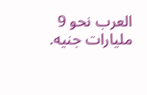العرب نحو 9 مليارات جنيه.